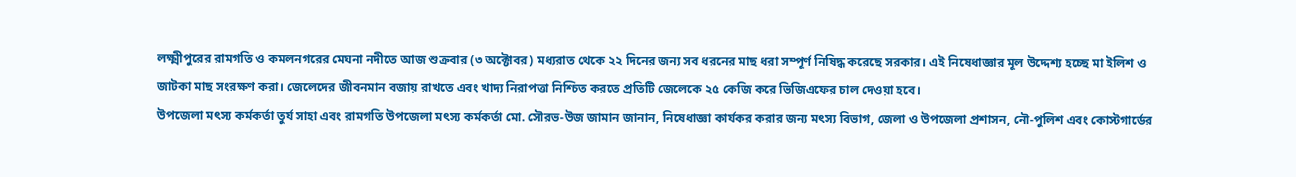লক্ষ্মীপুরের রামগতি ও কমলনগরের মেঘনা নদীতে আজ শুক্রবার (৩ অক্টোবর) মধ্যরাত থেকে ২২ দিনের জন্য সব ধরনের মাছ ধরা সম্পূর্ণ নিষিদ্ধ করেছে সরকার। এই নিষেধাজ্ঞার মূল উদ্দেশ্য হচ্ছে মা ইলিশ ও জাটকা মাছ সংরক্ষণ করা। জেলেদের জীবনমান বজায় রাখতে এবং খাদ্য নিরাপত্তা নিশ্চিত করতে প্রতিটি জেলেকে ২৫ কেজি করে ভিজিএফের চাল দেওয়া হবে।
উপজেলা মৎস্য কর্মকর্তা তুর্য সাহা এবং রামগতি উপজেলা মৎস্য কর্মকর্তা মো. সৌরভ-উজ জামান জানান, নিষেধাজ্ঞা কার্যকর করার জন্য মৎস্য বিভাগ, জেলা ও উপজেলা প্রশাসন, নৌ-পুলিশ এবং কোস্টগার্ডের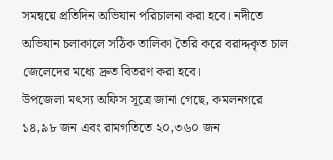সমন্বয়ে প্রতিদিন অভিযান পরিচালনা করা হবে। নদীতে অভিযান চলাকালে সঠিক তালিকা তৈরি করে বরাদ্দকৃত চাল জেলেদের মধ্যে দ্রুত বিতরণ করা হবে।
উপজেলা মৎস্য অফিস সূত্রে জানা গেছে, কমলনগরে ১৪,৯৮ জন এবং রামগতিতে ২০,৩৬০ জন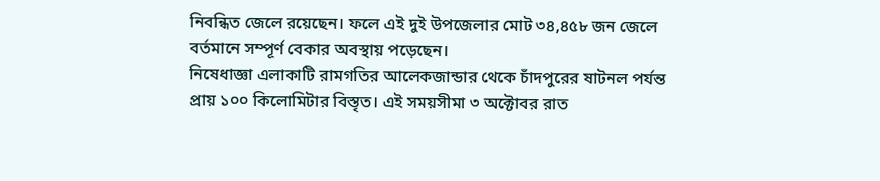নিবন্ধিত জেলে রয়েছেন। ফলে এই দুই উপজেলার মোট ৩৪,৪৫৮ জন জেলে বর্তমানে সম্পূর্ণ বেকার অবস্থায় পড়েছেন।
নিষেধাজ্ঞা এলাকাটি রামগতির আলেকজান্ডার থেকে চাঁদপুরের ষাটনল পর্যন্ত প্রায় ১০০ কিলোমিটার বিস্তৃত। এই সময়সীমা ৩ অক্টোবর রাত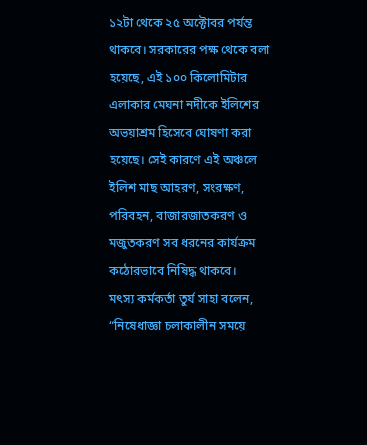১২টা থেকে ২৫ অক্টোবর পর্যন্ত থাকবে। সরকারের পক্ষ থেকে বলা হয়েছে, এই ১০০ কিলোমিটার এলাকার মেঘনা নদীকে ইলিশের অভয়াশ্রম হিসেবে ঘোষণা করা হয়েছে। সেই কারণে এই অঞ্চলে ইলিশ মাছ আহরণ, সংরক্ষণ, পরিবহন, বাজারজাতকরণ ও মজুতকরণ সব ধরনের কার্যক্রম কঠোরভাবে নিষিদ্ধ থাকবে।
মৎস্য কর্মকর্তা তুর্য সাহা বলেন, “নিষেধাজ্ঞা চলাকালীন সময়ে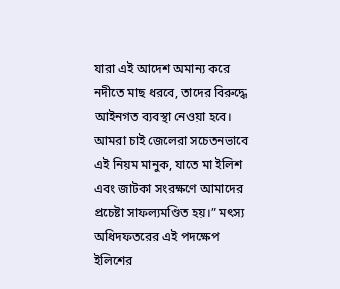যারা এই আদেশ অমান্য করে নদীতে মাছ ধরবে, তাদের বিরুদ্ধে আইনগত ব্যবস্থা নেওয়া হবে। আমরা চাই জেলেরা সচেতনভাবে এই নিয়ম মানুক, যাতে মা ইলিশ এবং জাটকা সংরক্ষণে আমাদের প্রচেষ্টা সাফল্যমণ্ডিত হয়।” মৎস্য অধিদফতরের এই পদক্ষেপ ইলিশের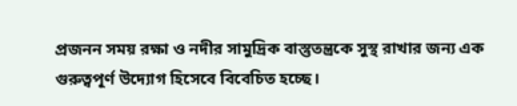প্রজনন সময় রক্ষা ও নদীর সামুদ্রিক বাস্তুতন্ত্রকে সুস্থ রাখার জন্য এক গুরুত্বপূর্ণ উদ্যোগ হিসেবে বিবেচিত হচ্ছে।